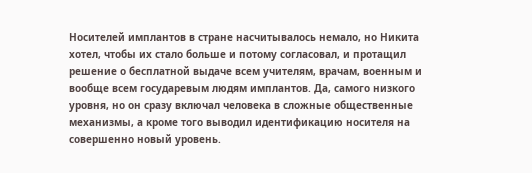Носителей имплантов в стране насчитывалось немало, но Никита хотел, чтобы их стало больше и потому согласовал, и протащил решение о бесплатной выдаче всем учителям, врачам, военным и вообще всем государевым людям имплантов. Да, самого низкого уровня, но он сразу включал человека в сложные общественные механизмы, а кроме того выводил идентификацию носителя на совершенно новый уровень.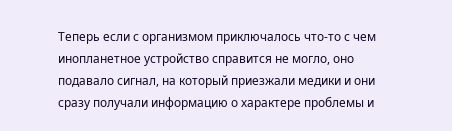Теперь если с организмом приключалось что-то с чем инопланетное устройство справится не могло, оно подавало сигнал, на который приезжали медики и они сразу получали информацию о характере проблемы и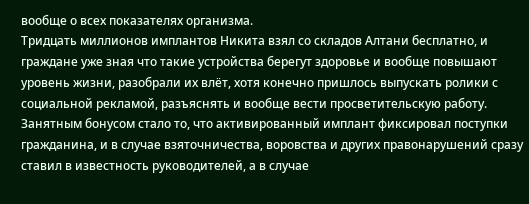вообще о всех показателях организма.
Тридцать миллионов имплантов Никита взял со складов Алтани бесплатно, и граждане уже зная что такие устройства берегут здоровье и вообще повышают уровень жизни, разобрали их влёт, хотя конечно пришлось выпускать ролики с социальной рекламой, разъяснять и вообще вести просветительскую работу.
Занятным бонусом стало то, что активированный имплант фиксировал поступки гражданина, и в случае взяточничества, воровства и других правонарушений сразу ставил в известность руководителей, а в случае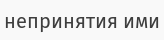непринятия ими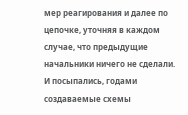мер реагирования и далее по цепочке, уточняя в каждом случае, что предыдущие начальники ничего не сделали. И посыпались, годами создаваемые схемы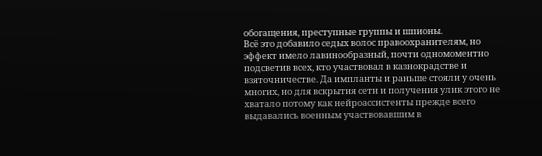обогащения, преступные группы и шпионы.
Всё это добавило седых волос правоохранителям, но эффект имело лавинообразный, почти одномоментно подсветив всех, кто участвовал в казнокрадстве и взяточничестве. Да импланты и раньше стояли у очень многих, но для вскрытия сети и получения улик этого не хватало потому как нейроассистенты прежде всего выдавались военным участвовавшим в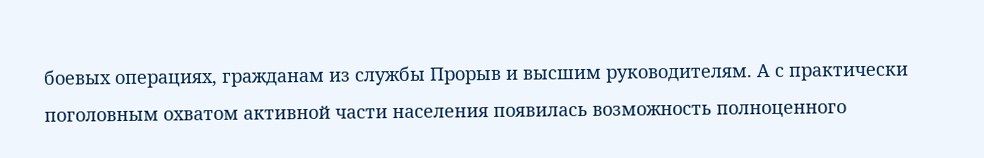боевых операциях, гражданам из службы Прорыв и высшим руководителям. А с практически поголовным охватом активной части населения появилась возможность полноценного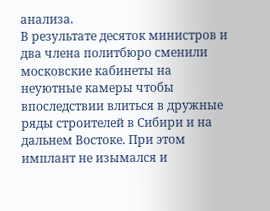анализа.
В результате десяток министров и два члена политбюро сменили московские кабинеты на неуютные камеры чтобы впоследствии влиться в дружные ряды строителей в Сибири и на дальнем Востоке. При этом имплант не изымался и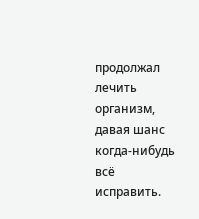продолжал лечить организм, давая шанс когда-нибудь всё исправить.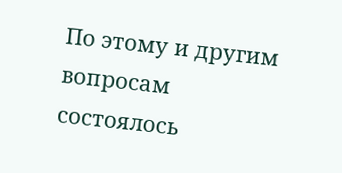По этому и другим вопросам состоялось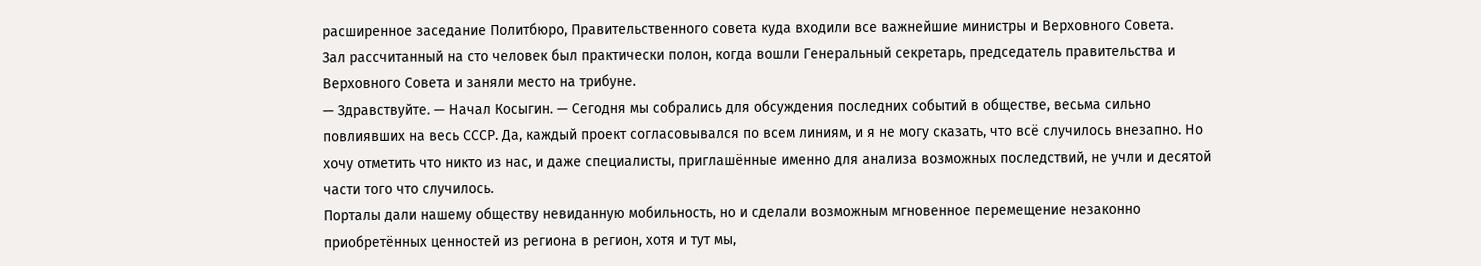расширенное заседание Политбюро, Правительственного совета куда входили все важнейшие министры и Верховного Совета.
Зал рассчитанный на сто человек был практически полон, когда вошли Генеральный секретарь, председатель правительства и Верховного Совета и заняли место на трибуне.
— Здравствуйте. — Начал Косыгин. — Сегодня мы собрались для обсуждения последних событий в обществе, весьма сильно повлиявших на весь СССР. Да, каждый проект согласовывался по всем линиям, и я не могу сказать, что всё случилось внезапно. Но хочу отметить что никто из нас, и даже специалисты, приглашённые именно для анализа возможных последствий, не учли и десятой части того что случилось.
Порталы дали нашему обществу невиданную мобильность, но и сделали возможным мгновенное перемещение незаконно приобретённых ценностей из региона в регион, хотя и тут мы,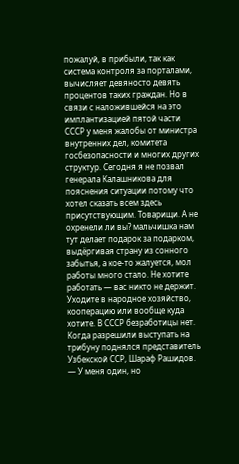пожалуй, в прибыли, так как система контроля за порталами, вычисляет девяносто девять процентов таких граждан. Но в связи с наложившейся на это имплантизацией пятой части СССР у меня жалобы от министра внутренних дел, комитета госбезопасности и многих других структур. Сегодня я не позвал генерала Калашникова для пояснения ситуации потому что хотел сказать всем здесь присутствующим. Товарищи. А не охренели ли вы? мальчишка нам тут делает подарок за подарком, выдёргивая страну из сонного забытья, а кое-то жалуется, мол работы много стало. Не хотите работать — вас никто не держит. Уходите в народное хозяйство, кооперацию или вообще куда хотите. В СССР безработицы нет.
Когда разрешили выступать на трибуну поднялся представитель Узбекской ССР, Шараф Рашидов.
— У меня один, но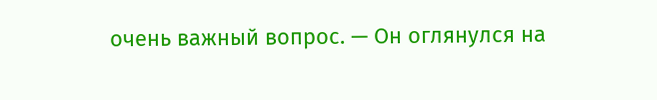очень важный вопрос. — Он оглянулся на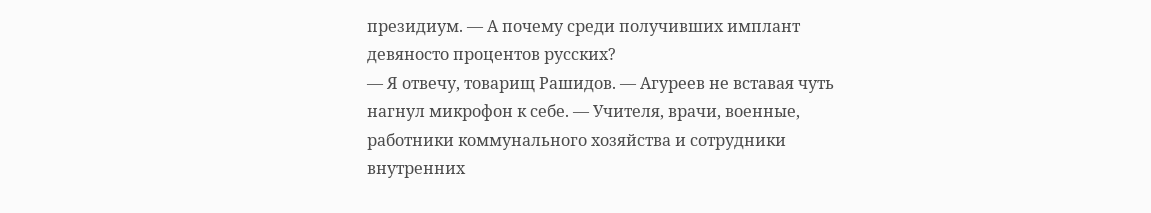президиум. — А почему среди получивших имплант девяносто процентов русских?
— Я отвечу, товарищ Рашидов. — Агуреев не вставая чуть нагнул микрофон к себе. — Учителя, врачи, военные, работники коммунального хозяйства и сотрудники внутренних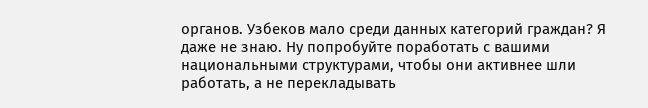органов. Узбеков мало среди данных категорий граждан? Я даже не знаю. Ну попробуйте поработать с вашими национальными структурами, чтобы они активнее шли работать, а не перекладывать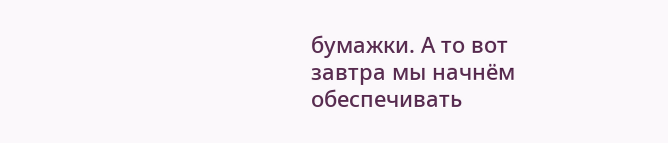бумажки. А то вот завтра мы начнём обеспечивать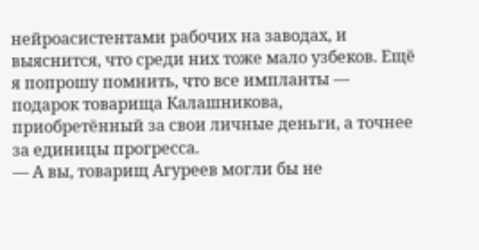нейроасистентами рабочих на заводах, и выяснится, что среди них тоже мало узбеков. Ещё я попрошу помнить, что все импланты — подарок товарища Калашникова, приобретённый за свои личные деньги, а точнее за единицы прогресса.
— А вы, товарищ Агуреев могли бы не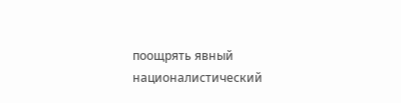поощрять явный националистический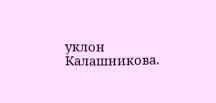уклон Калашникова.